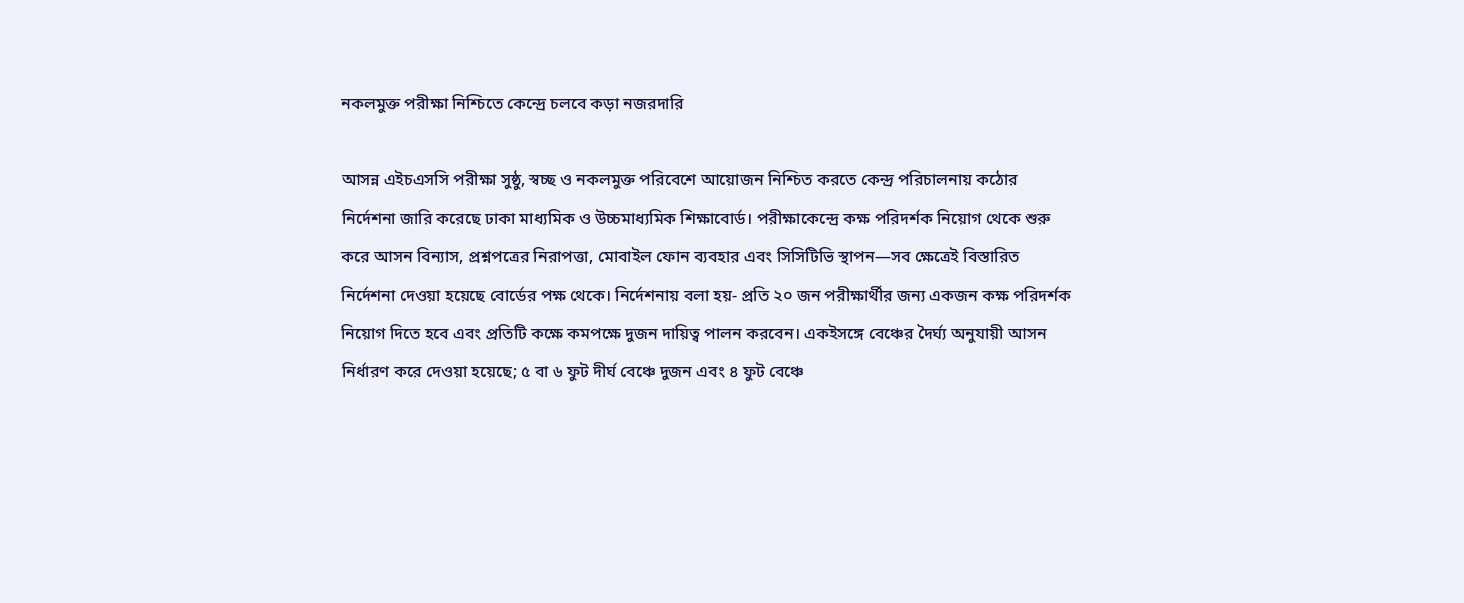নকলমুক্ত পরীক্ষা নিশ্চিতে কেন্দ্রে চলবে কড়া নজরদারি

আসন্ন এইচএসসি পরীক্ষা সুষ্ঠু, স্বচ্ছ ও নকলমুক্ত পরিবেশে আয়োজন নিশ্চিত করতে কেন্দ্র পরিচালনায় কঠোর নির্দেশনা জারি করেছে ঢাকা মাধ্যমিক ও উচ্চমাধ্যমিক শিক্ষাবোর্ড। পরীক্ষাকেন্দ্রে কক্ষ পরিদর্শক নিয়োগ থেকে শুরু করে আসন বিন্যাস, প্রশ্নপত্রের নিরাপত্তা, মোবাইল ফোন ব্যবহার এবং সিসিটিভি স্থাপন—সব ক্ষেত্রেই বিস্তারিত নির্দেশনা দেওয়া হয়েছে বোর্ডের পক্ষ থেকে। নির্দেশনায় বলা হয়- প্রতি ২০ জন পরীক্ষার্থীর জন্য একজন কক্ষ পরিদর্শক নিয়োগ দিতে হবে এবং প্রতিটি কক্ষে কমপক্ষে দুজন দায়িত্ব পালন করবেন। একইসঙ্গে বেঞ্চের দৈর্ঘ্য অনুযায়ী আসন নির্ধারণ করে দেওয়া হয়েছে; ৫ বা ৬ ফুট দীর্ঘ বেঞ্চে দুজন এবং ৪ ফুট বেঞ্চে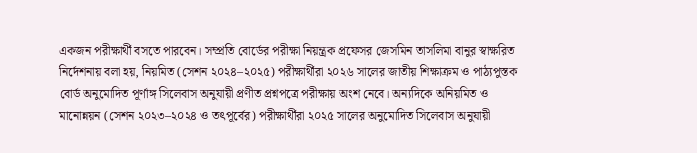একজন পরীক্ষার্থী বসতে পারবেন। সম্প্রতি বোর্ডের পরীক্ষা নিয়ন্ত্রক প্রফেসর জেসমিন তাসলিমা বানুর স্বাক্ষরিত নির্দেশনায় বলা হয়, নিয়মিত (সেশন ২০২৪–২০২৫) পরীক্ষার্থীরা ২০২৬ সালের জাতীয় শিক্ষাক্রম ও পাঠ্যপুস্তক বোর্ড অনুমোদিত পূর্ণাঙ্গ সিলেবাস অনুযায়ী প্রণীত প্রশ্নপত্রে পরীক্ষায় অংশ নেবে। অন্যদিকে অনিয়মিত ও মানোন্নয়ন (সেশন ২০২৩–২০২৪ ও তৎপূর্বের) পরীক্ষার্থীরা ২০২৫ সালের অনুমোদিত সিলেবাস অনুযায়ী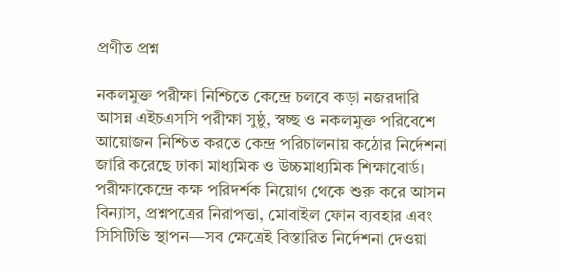প্রণীত প্রশ্ন

নকলমুক্ত পরীক্ষা নিশ্চিতে কেন্দ্রে চলবে কড়া নজরদারি
আসন্ন এইচএসসি পরীক্ষা সুষ্ঠু, স্বচ্ছ ও নকলমুক্ত পরিবেশে আয়োজন নিশ্চিত করতে কেন্দ্র পরিচালনায় কঠোর নির্দেশনা জারি করেছে ঢাকা মাধ্যমিক ও উচ্চমাধ্যমিক শিক্ষাবোর্ড। পরীক্ষাকেন্দ্রে কক্ষ পরিদর্শক নিয়োগ থেকে শুরু করে আসন বিন্যাস, প্রশ্নপত্রের নিরাপত্তা, মোবাইল ফোন ব্যবহার এবং সিসিটিভি স্থাপন—সব ক্ষেত্রেই বিস্তারিত নির্দেশনা দেওয়া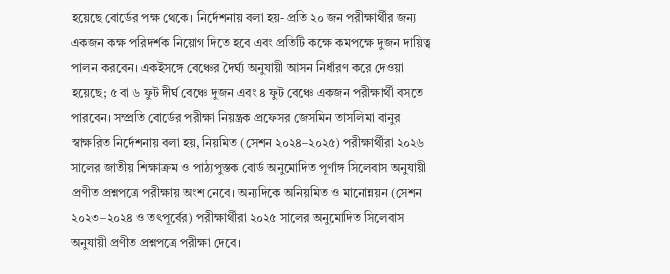হয়েছে বোর্ডের পক্ষ থেকে। নির্দেশনায় বলা হয়- প্রতি ২০ জন পরীক্ষার্থীর জন্য একজন কক্ষ পরিদর্শক নিয়োগ দিতে হবে এবং প্রতিটি কক্ষে কমপক্ষে দুজন দায়িত্ব পালন করবেন। একইসঙ্গে বেঞ্চের দৈর্ঘ্য অনুযায়ী আসন নির্ধারণ করে দেওয়া হয়েছে; ৫ বা ৬ ফুট দীর্ঘ বেঞ্চে দুজন এবং ৪ ফুট বেঞ্চে একজন পরীক্ষার্থী বসতে পারবেন। সম্প্রতি বোর্ডের পরীক্ষা নিয়ন্ত্রক প্রফেসর জেসমিন তাসলিমা বানুর স্বাক্ষরিত নির্দেশনায় বলা হয়, নিয়মিত (সেশন ২০২৪–২০২৫) পরীক্ষার্থীরা ২০২৬ সালের জাতীয় শিক্ষাক্রম ও পাঠ্যপুস্তক বোর্ড অনুমোদিত পূর্ণাঙ্গ সিলেবাস অনুযায়ী প্রণীত প্রশ্নপত্রে পরীক্ষায় অংশ নেবে। অন্যদিকে অনিয়মিত ও মানোন্নয়ন (সেশন ২০২৩–২০২৪ ও তৎপূর্বের) পরীক্ষার্থীরা ২০২৫ সালের অনুমোদিত সিলেবাস অনুযায়ী প্রণীত প্রশ্নপত্রে পরীক্ষা দেবে।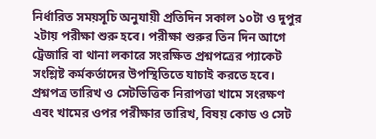নির্ধারিত সময়সূচি অনুযায়ী প্রতিদিন সকাল ১০টা ও দুপুর ২টায় পরীক্ষা শুরু হবে। পরীক্ষা শুরুর তিন দিন আগে ট্রেজারি বা থানা লকারে সংরক্ষিত প্রশ্নপত্রের প্যাকেট সংশ্লিষ্ট কর্মকর্তাদের উপস্থিতিতে যাচাই করতে হবে। প্রশ্নপত্র তারিখ ও সেটভিত্তিক নিরাপত্তা খামে সংরক্ষণ এবং খামের ওপর পরীক্ষার তারিখ, বিষয় কোড ও সেট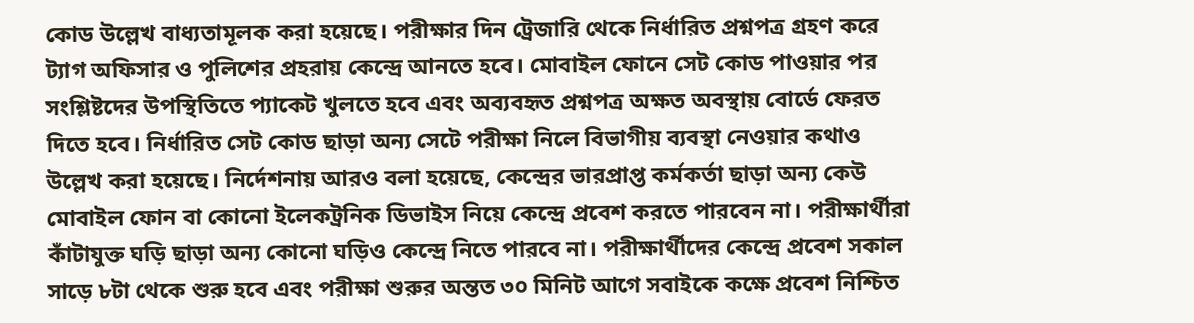কোড উল্লেখ বাধ্যতামূলক করা হয়েছে। পরীক্ষার দিন ট্রেজারি থেকে নির্ধারিত প্রশ্নপত্র গ্রহণ করে ট্যাগ অফিসার ও পুলিশের প্রহরায় কেন্দ্রে আনতে হবে। মোবাইল ফোনে সেট কোড পাওয়ার পর সংশ্লিষ্টদের উপস্থিতিতে প্যাকেট খুলতে হবে এবং অব্যবহৃত প্রশ্নপত্র অক্ষত অবস্থায় বোর্ডে ফেরত দিতে হবে। নির্ধারিত সেট কোড ছাড়া অন্য সেটে পরীক্ষা নিলে বিভাগীয় ব্যবস্থা নেওয়ার কথাও উল্লেখ করা হয়েছে। নির্দেশনায় আরও বলা হয়েছে, কেন্দ্রের ভারপ্রাপ্ত কর্মকর্তা ছাড়া অন্য কেউ মোবাইল ফোন বা কোনো ইলেকট্রনিক ডিভাইস নিয়ে কেন্দ্রে প্রবেশ করতে পারবেন না। পরীক্ষার্থীরা কাঁটাযুক্ত ঘড়ি ছাড়া অন্য কোনো ঘড়িও কেন্দ্রে নিতে পারবে না। পরীক্ষার্থীদের কেন্দ্রে প্রবেশ সকাল সাড়ে ৮টা থেকে শুরু হবে এবং পরীক্ষা শুরুর অন্তত ৩০ মিনিট আগে সবাইকে কক্ষে প্রবেশ নিশ্চিত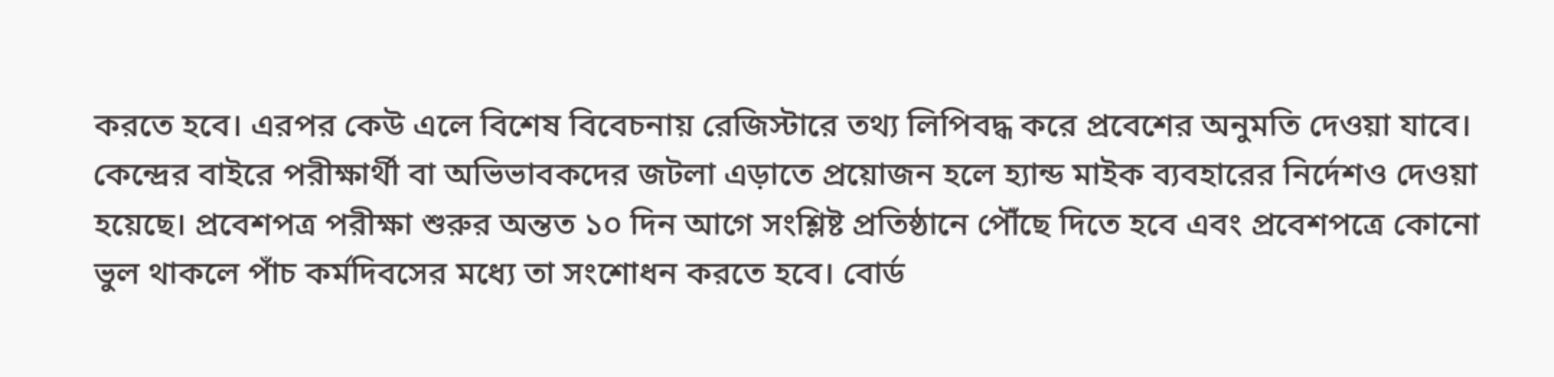করতে হবে। এরপর কেউ এলে বিশেষ বিবেচনায় রেজিস্টারে তথ্য লিপিবদ্ধ করে প্রবেশের অনুমতি দেওয়া যাবে। কেন্দ্রের বাইরে পরীক্ষার্থী বা অভিভাবকদের জটলা এড়াতে প্রয়োজন হলে হ্যান্ড মাইক ব্যবহারের নির্দেশও দেওয়া হয়েছে। প্রবেশপত্র পরীক্ষা শুরুর অন্তত ১০ দিন আগে সংশ্লিষ্ট প্রতিষ্ঠানে পৌঁছে দিতে হবে এবং প্রবেশপত্রে কোনো ভুল থাকলে পাঁচ কর্মদিবসের মধ্যে তা সংশোধন করতে হবে। বোর্ড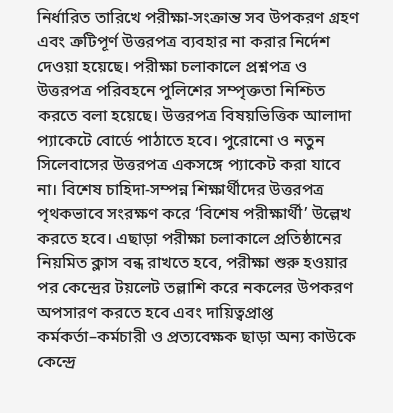নির্ধারিত তারিখে পরীক্ষা-সংক্রান্ত সব উপকরণ গ্রহণ এবং ত্রুটিপূর্ণ উত্তরপত্র ব্যবহার না করার নির্দেশ দেওয়া হয়েছে। পরীক্ষা চলাকালে প্রশ্নপত্র ও উত্তরপত্র পরিবহনে পুলিশের সম্পৃক্ততা নিশ্চিত করতে বলা হয়েছে। উত্তরপত্র বিষয়ভিত্তিক আলাদা প্যাকেটে বোর্ডে পাঠাতে হবে। পুরোনো ও নতুন সিলেবাসের উত্তরপত্র একসঙ্গে প্যাকেট করা যাবে না। বিশেষ চাহিদা-সম্পন্ন শিক্ষার্থীদের উত্তরপত্র পৃথকভাবে সংরক্ষণ করে ‘বিশেষ পরীক্ষার্থী’ উল্লেখ করতে হবে। এছাড়া পরীক্ষা চলাকালে প্রতিষ্ঠানের নিয়মিত ক্লাস বন্ধ রাখতে হবে, পরীক্ষা শুরু হওয়ার পর কেন্দ্রের টয়লেট তল্লাশি করে নকলের উপকরণ অপসারণ করতে হবে এবং দায়িত্বপ্রাপ্ত কর্মকর্তা–কর্মচারী ও প্রত্যবেক্ষক ছাড়া অন্য কাউকে কেন্দ্রে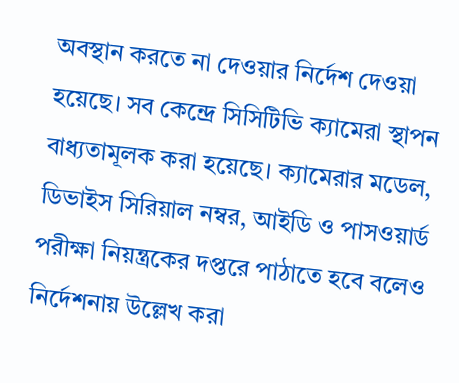অবস্থান করতে না দেওয়ার নির্দেশ দেওয়া হয়েছে। সব কেন্দ্রে সিসিটিভি ক্যামেরা স্থাপন বাধ্যতামূলক করা হয়েছে। ক্যামেরার মডেল, ডিভাইস সিরিয়াল নম্বর, আইডি ও পাসওয়ার্ড পরীক্ষা নিয়ন্ত্রকের দপ্তরে পাঠাতে হবে বলেও নির্দেশনায় উল্লেখ করা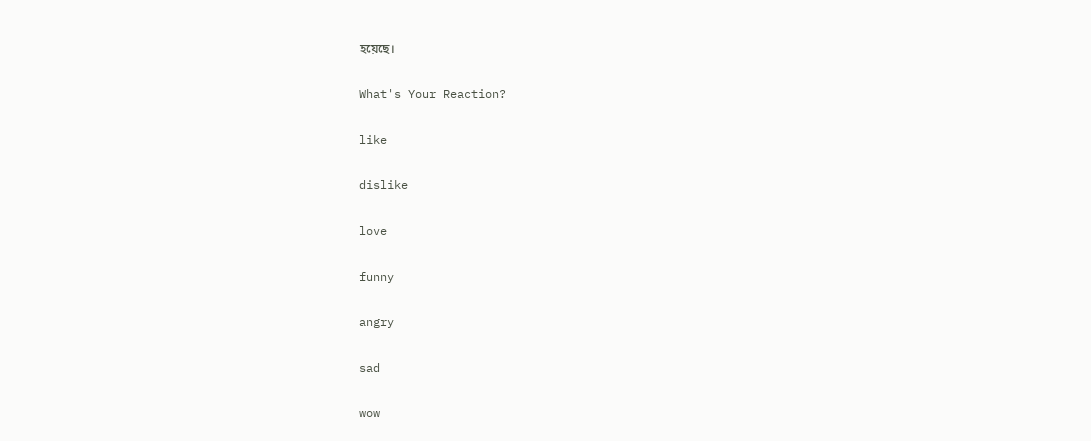হয়েছে।

What's Your Reaction?

like

dislike

love

funny

angry

sad

wow